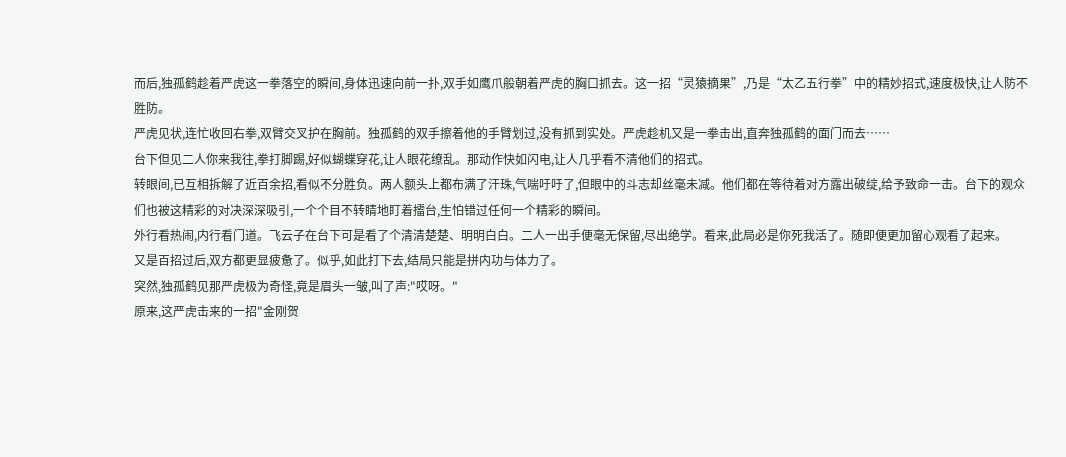而后,独孤鹤趁着严虎这一拳落空的瞬间,身体迅速向前一扑,双手如鹰爪般朝着严虎的胸口抓去。这一招“灵猿摘果”,乃是“太乙五行拳”中的精妙招式,速度极快,让人防不胜防。
严虎见状,连忙收回右拳,双臂交叉护在胸前。独孤鹤的双手擦着他的手臂划过,没有抓到实处。严虎趁机又是一拳击出,直奔独孤鹤的面门而去……
台下但见二人你来我往,拳打脚踢,好似蝴蝶穿花,让人眼花缭乱。那动作快如闪电,让人几乎看不清他们的招式。
转眼间,已互相拆解了近百余招,看似不分胜负。两人额头上都布满了汗珠,气喘吁吁了,但眼中的斗志却丝毫未减。他们都在等待着对方露出破绽,给予致命一击。台下的观众们也被这精彩的对决深深吸引,一个个目不转睛地盯着擂台,生怕错过任何一个精彩的瞬间。
外行看热闹,内行看门道。飞云子在台下可是看了个清清楚楚、明明白白。二人一出手便毫无保留,尽出绝学。看来,此局必是你死我活了。随即便更加留心观看了起来。
又是百招过后,双方都更显疲惫了。似乎,如此打下去,结局只能是拼内功与体力了。
突然,独孤鹤见那严虎极为奇怪,竟是眉头一皱,叫了声:"哎呀。"
原来,这严虎击来的一招"金刚贺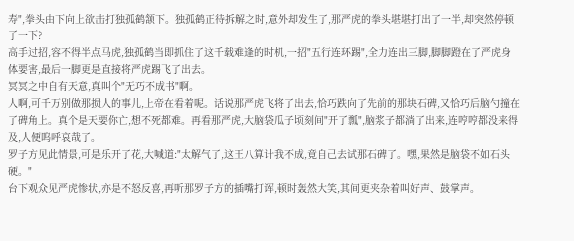寿",拳头由下向上欲击打独孤鹤颔下。独孤鹤正待拆解之时,意外却发生了,那严虎的拳头堪堪打出了一半,却突然停顿了一下?
高手过招,容不得半点马虎,独孤鹤当即抓住了这千载难逢的时机,一招"五行连环踢",全力连出三脚,脚脚蹬在了严虎身体要害,最后一脚更是直接将严虎踢飞了出去。
冥冥之中自有天意,真叫个"无巧不成书"啊。
人啊,可千万别做那损人的事儿,上帝在看着呢。话说那严虎飞将了出去,恰巧跌向了先前的那块石碑,又恰巧后脑勺撞在了碑角上。真个是天要你亡,想不死都难。再看那严虎,大脑袋瓜子顷刻间"开了瓢",脑浆子都淌了出来,连哼哼都没来得及,人便呜呼哀哉了。
罗子方见此情景,可是乐开了花,大喊道:"太解气了,这王八算计我不成,竟自己去试那石碑了。嘿,果然是脑袋不如石头硬。"
台下观众见严虎惨状,亦是不怒反喜,再听那罗子方的插嘴打诨,顿时轰然大笑,其间更夹杂着叫好声、鼓掌声。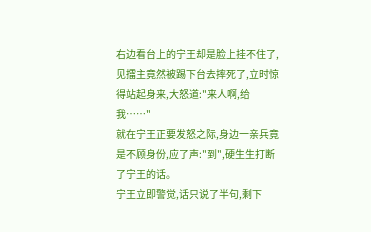右边看台上的宁王却是脸上挂不住了,见擂主竟然被踢下台去摔死了,立时惊得站起身来,大怒道:"来人啊,给我……"
就在宁王正要发怒之际,身边一亲兵竟是不顾身份,应了声:"到",硬生生打断了宁王的话。
宁王立即警觉,话只说了半句,剩下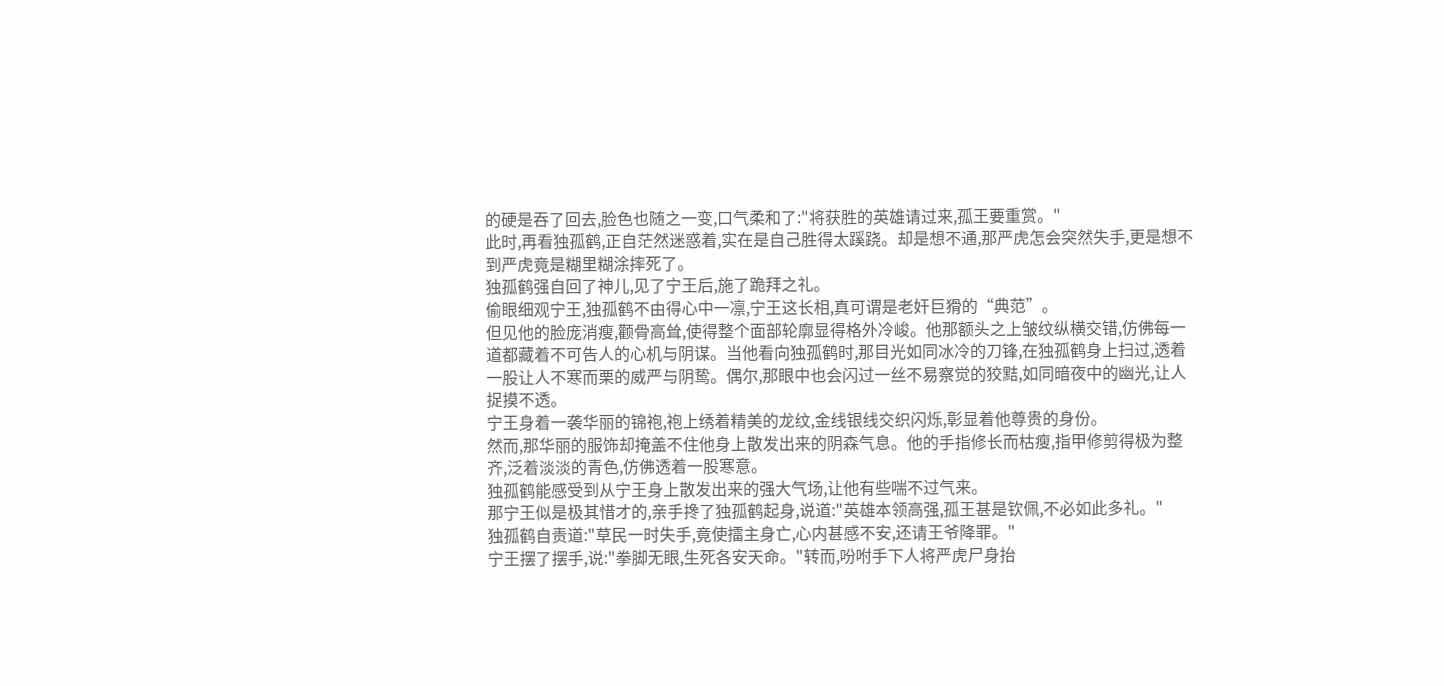的硬是吞了回去,脸色也随之一变,口气柔和了:"将获胜的英雄请过来,孤王要重赏。"
此时,再看独孤鹤,正自茫然迷惑着,实在是自己胜得太蹊跷。却是想不通,那严虎怎会突然失手,更是想不到严虎竟是糊里糊涂摔死了。
独孤鹤强自回了神儿,见了宁王后,施了跪拜之礼。
偷眼细观宁王,独孤鹤不由得心中一凛,宁王这长相,真可谓是老奸巨猾的“典范”。
但见他的脸庞消瘦,颧骨高耸,使得整个面部轮廓显得格外冷峻。他那额头之上皱纹纵横交错,仿佛每一道都藏着不可告人的心机与阴谋。当他看向独孤鹤时,那目光如同冰冷的刀锋,在独孤鹤身上扫过,透着一股让人不寒而栗的威严与阴鸷。偶尔,那眼中也会闪过一丝不易察觉的狡黠,如同暗夜中的幽光,让人捉摸不透。
宁王身着一袭华丽的锦袍,袍上绣着精美的龙纹,金线银线交织闪烁,彰显着他尊贵的身份。
然而,那华丽的服饰却掩盖不住他身上散发出来的阴森气息。他的手指修长而枯瘦,指甲修剪得极为整齐,泛着淡淡的青色,仿佛透着一股寒意。
独孤鹤能感受到从宁王身上散发出来的强大气场,让他有些喘不过气来。
那宁王似是极其惜才的,亲手搀了独孤鹤起身,说道:"英雄本领高强,孤王甚是钦佩,不必如此多礼。"
独孤鹤自责道:"草民一时失手,竟使擂主身亡,心内甚感不安,还请王爷降罪。"
宁王摆了摆手,说:"拳脚无眼,生死各安天命。"转而,吩咐手下人将严虎尸身抬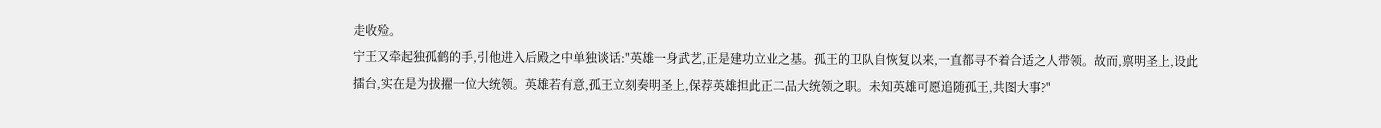走收殓。
宁王又牵起独孤鹤的手,引他进入后殿之中单独谈话:"英雄一身武艺,正是建功立业之基。孤王的卫队自恢复以来,一直都寻不着合适之人带领。故而,禀明圣上,设此擂台,实在是为拔擢一位大统领。英雄若有意,孤王立刻奏明圣上,保荐英雄担此正二品大统领之职。未知英雄可愿追随孤王,共图大事?"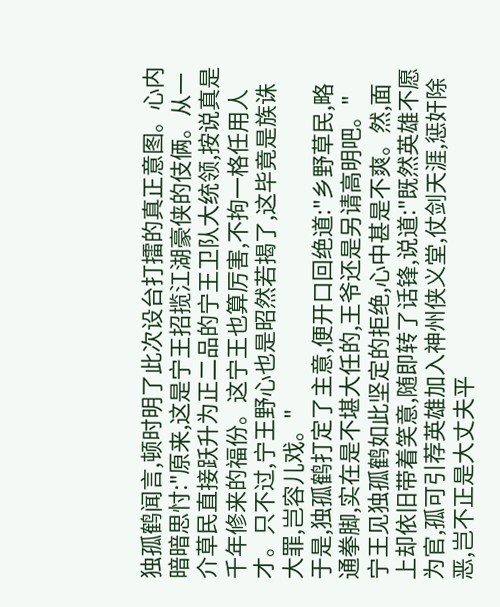独孤鹤闻言,顿时明了此次设台打擂的真正意图。心内暗暗思忖:"原来,这是宁王招揽江湖豪侠的伎俩。从一介草民直接跃升为正二品的宁王卫队大统领,按说真是千年修来的福份。这宁王也算厉害,不拘一格任用人才。只不过,宁王野心也是昭然若揭了,这毕竟是族诛大罪,岂容儿戏。"
于是,独孤鹤打定了主意,便开口回绝道:"乡野草民,略通拳脚,实在是不堪大任的,王爷还是另请高明吧。"
宁王见独孤鹤如此坚定的拒绝,心中甚是不爽。然,面上却依旧带着笑意,随即转了话锋,说道:"既然英雄不愿为官,孤可引荐英雄加入神州侠义堂,仗剑天涯,惩奸除恶,岂不正是大丈夫平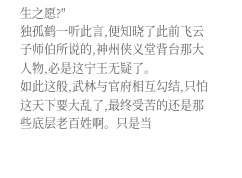生之愿?"
独孤鹤一听此言,便知晓了此前飞云子师伯所说的,神州侠义堂背台那大人物,必是这宁王无疑了。
如此这般,武林与官府相互勾结,只怕这天下要大乱了,最终受苦的还是那些底层老百姓啊。只是当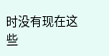时没有现在这些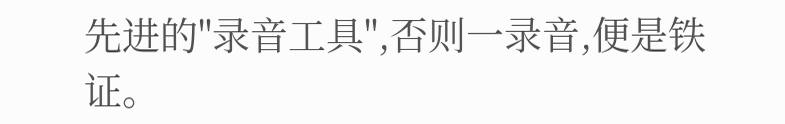先进的"录音工具",否则一录音,便是铁证。